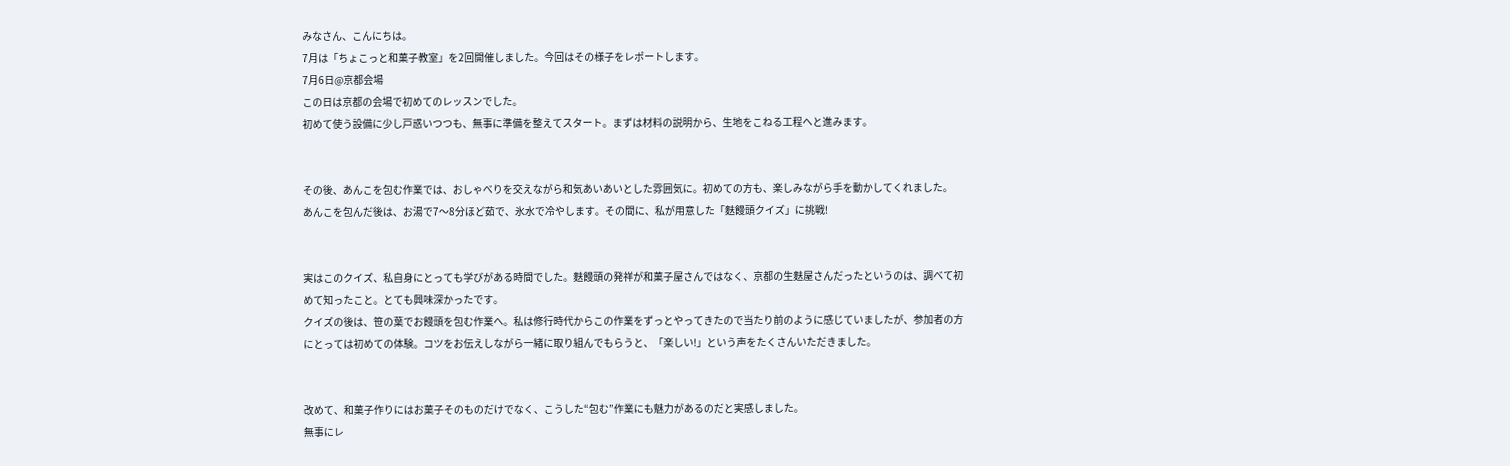みなさん、こんにちは。
7月は「ちょこっと和菓子教室」を2回開催しました。今回はその様子をレポートします。
7月6日@京都会場
この日は京都の会場で初めてのレッスンでした。
初めて使う設備に少し戸惑いつつも、無事に準備を整えてスタート。まずは材料の説明から、生地をこねる工程へと進みます。


その後、あんこを包む作業では、おしゃべりを交えながら和気あいあいとした雰囲気に。初めての方も、楽しみながら手を動かしてくれました。
あんこを包んだ後は、お湯で7〜8分ほど茹で、氷水で冷やします。その間に、私が用意した「麩饅頭クイズ」に挑戦!


実はこのクイズ、私自身にとっても学びがある時間でした。麩饅頭の発祥が和菓子屋さんではなく、京都の生麩屋さんだったというのは、調べて初めて知ったこと。とても興味深かったです。
クイズの後は、笹の葉でお饅頭を包む作業へ。私は修行時代からこの作業をずっとやってきたので当たり前のように感じていましたが、参加者の方にとっては初めての体験。コツをお伝えしながら一緒に取り組んでもらうと、「楽しい!」という声をたくさんいただきました。


改めて、和菓子作りにはお菓子そのものだけでなく、こうした“包む”作業にも魅力があるのだと実感しました。
無事にレ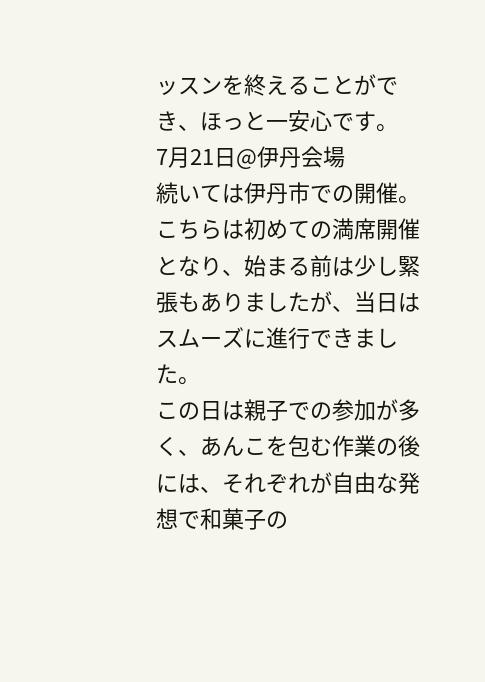ッスンを終えることができ、ほっと一安心です。
7月21日@伊丹会場
続いては伊丹市での開催。こちらは初めての満席開催となり、始まる前は少し緊張もありましたが、当日はスムーズに進行できました。
この日は親子での参加が多く、あんこを包む作業の後には、それぞれが自由な発想で和菓子の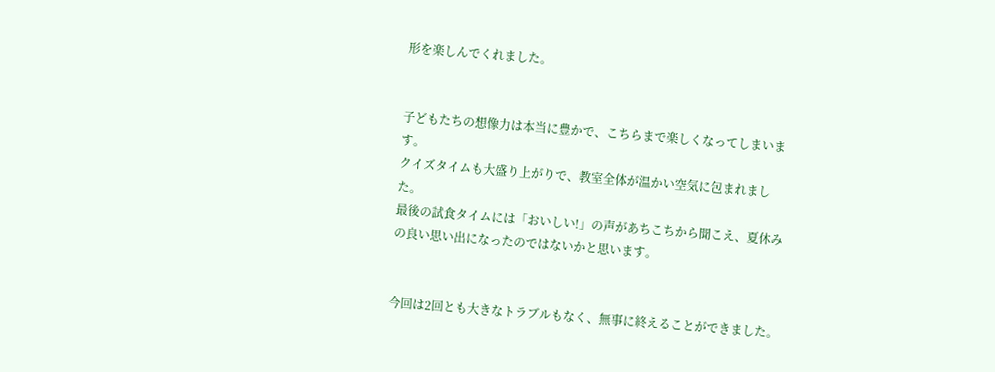形を楽しんでくれました。


子どもたちの想像力は本当に豊かで、こちらまで楽しくなってしまいます。
クイズタイムも大盛り上がりで、教室全体が温かい空気に包まれました。
最後の試食タイムには「おいしい!」の声があちこちから聞こえ、夏休みの良い思い出になったのではないかと思います。


今回は2回とも大きなトラブルもなく、無事に終えることができました。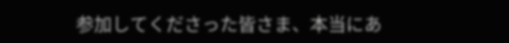参加してくださった皆さま、本当にあ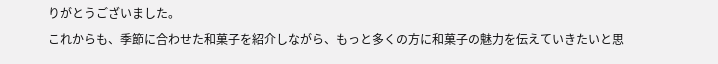りがとうございました。
これからも、季節に合わせた和菓子を紹介しながら、もっと多くの方に和菓子の魅力を伝えていきたいと思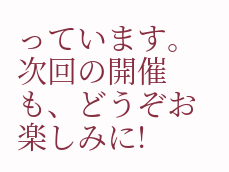っています。
次回の開催も、どうぞお楽しみに!